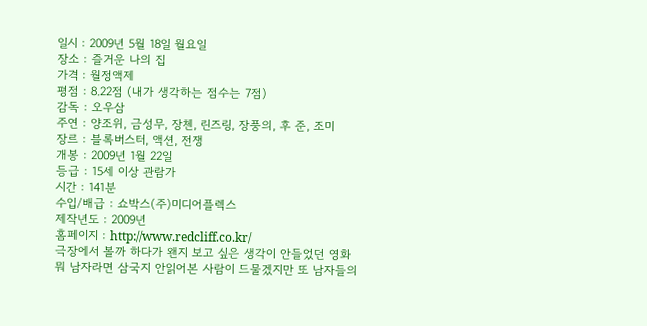일시 : 2009년 5월 18일 월요일
장소 : 즐거운 나의 집
가격 : 월정액제
평점 : 8.22점 (내가 생각하는 점수는 7점)
감독 : 오우삼
주연 : 양조위, 금성무, 장첸, 린즈링, 장풍의, 후 준, 조미
장르 : 블록버스터, 액션, 전쟁
개봉 : 2009년 1월 22일
등급 : 15세 이상 관람가
시간 : 141분
수입/배급 : 쇼박스(주)미디어플렉스
제작년도 : 2009년
홈페이지 : http://www.redcliff.co.kr/
극장에서 볼까 하다가 왠지 보고 싶은 생각이 안들었던 영화
뭐 남자라면 삼국지 안읽어본 사람이 드물겠지만 또 남자들의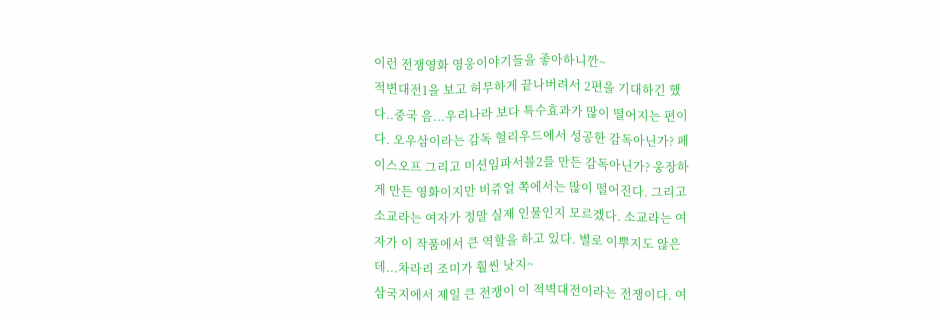이런 전쟁영화 영웅이야기들을 좋아하니깐~
적변대전1을 보고 허무하게 끝나버려서 2편을 기대하긴 했
다..중국 음...우리나라 보다 특수효과가 많이 떨어지는 편이
다. 오우삼이라는 감독 헐리우드에서 성공한 감독아닌가? 페
이스오프 그리고 미션임파서블2를 만든 감독아닌가? 웅장하
게 만든 영화이지만 비쥬얼 쪽에서는 많이 떨어진다. 그리고
소교라는 여자가 정말 실제 인물인지 모르겠다. 소교라는 여
자가 이 작품에서 큰 역할을 하고 있다. 별로 이뿌지도 않은
데...차라리 조미가 훨씬 낫지~
삼국지에서 제일 큰 전쟁이 이 적벽대전이라는 전쟁이다. 여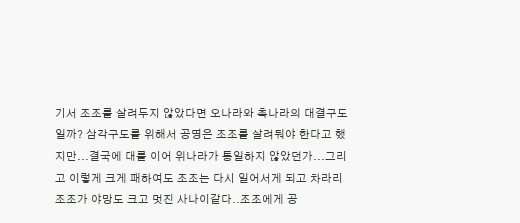기서 조조를 살려두지 않았다면 오나라와 촉나라의 대결구도
일까? 삼각구도를 위해서 공명은 조조를 살려둬야 한다고 했
지만...결국에 대를 이어 위나라가 통일하지 않았던가...그리
고 이렇게 크게 패하여도 조조는 다시 일어서게 되고 차라리
조조가 야망도 크고 멋진 사나이같다..조조에게 공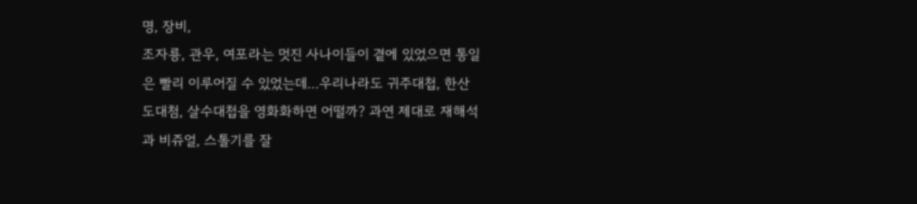명, 장비,
조자룡, 관우, 여포라는 멋진 사나이들이 곁에 있었으면 통일
은 빨리 이루어질 수 있었는데...우리나라도 귀주대첩, 한산
도대첨, 살수대첩을 영화화하면 어떨까? 과연 제대로 재해석
과 비쥬얼, 스톨기를 잘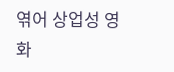엮어 상업성 영화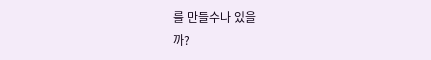를 만들수나 있을
까?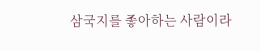삼국지를 좋아하는 사람이라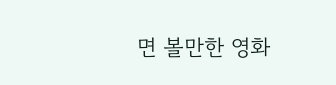면 볼만한 영화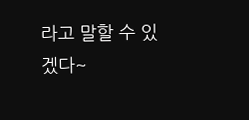라고 말할 수 있
겠다~